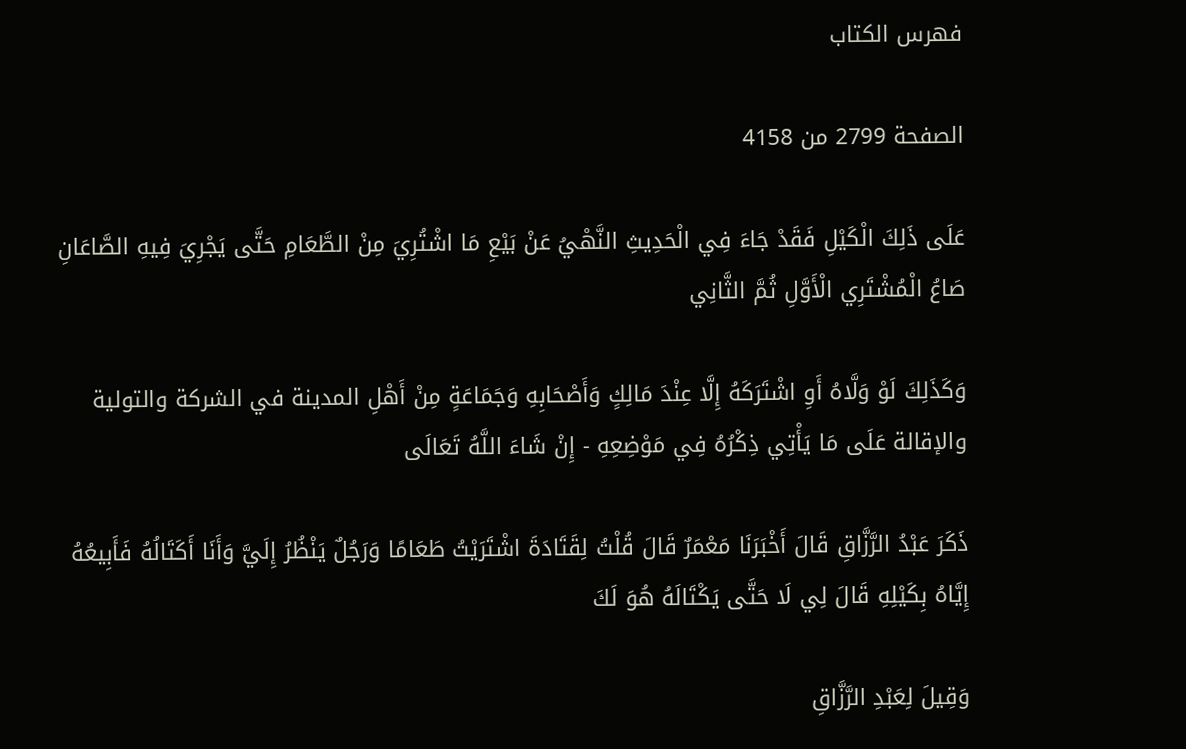فهرس الكتاب

الصفحة 2799 من 4158

عَلَى ذَلِكَ الْكَيْلِ فَقَدْ جَاءَ فِي الْحَدِيثِ النَّهْيُ عَنْ بَيْعِ مَا اشْتُرِيَ مِنْ الطَّعَامِ حَتَّى يَجْرِيَ فِيهِ الصَّاعَانِ صَاعُ الْمُشْتَرِي الْأَوَّلِ ثُمَّ الثَّانِي

وَكَذَلِكَ لَوْ وَلَّاهُ أَوِ اشْتَرَكَهُ إِلَّا عِنْدَ مَالِكٍ وَأَصْحَابِهِ وَجَمَاعَةٍ مِنْ أَهْلِ المدينة في الشركة والتولية والإقالة عَلَى مَا يَأْتِي ذِكْرُهُ فِي مَوْضِعِهِ - إِنْ شَاءَ اللَّهُ تَعَالَى

ذَكَرَ عَبْدُ الرَّزَّاقِ قَالَ أَخْبَرَنَا مَعْمَرٌ قَالَ قُلْتُ لِقَتَادَةَ اشْتَرَيْتُ طَعَامًا وَرَجُلٌ يَنْظُرُ إِلَيَّ وَأَنَا أَكَتَالُهُ فَأَبِيعُهُ إِيَّاهُ بِكَيْلِهِ قَالَ لِي لَا حَتَّى يَكْتَالَهُ هُوَ لَكَ

وَقِيلَ لِعَبْدِ الرَّزَّاقِ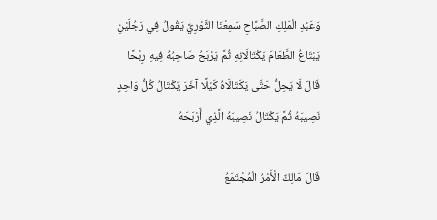وَعَبْدِ الْمَلِكِ الصَّبَّاحِ سَمِعْنَا الثَّوْرِيَّ يَقُولُ فِي رَجُلَيْنِ يَبْتَاعُ الطَّعَامَ يَكْتَالَانِهِ ثُمَّ يَرْبَحُ صَاحِبُهُ فِيهِ رِبْحًا قَالَ لَا يَحِلُّ حَتَّى يَكَتَالَاهُ كَيْلًا آخَرَ يَكْتَالُ كُلُّ وَاحِدٍ نَصِيبَهُ ثُمَّ يَكْتَالُ نَصِيبَهُ الَّذِي أَرْبَحَهُ

قَالَ مَالِكٌ الْأَمْرُ الْمُجْتَمَعُ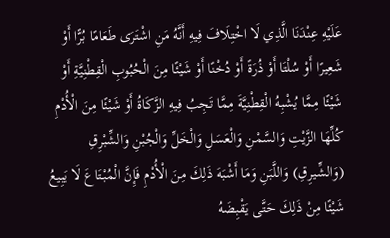عَلَيْهِ عِنْدَنَا الَّذِي لَا اخْتِلَافَ فِيهِ أَنَّهُ مَنِ اشْتَرَى طَعَامًا بُرًّا أَوْ شَعِيرًا أَوْ سُلْتَا أَوْ ذُرَةً أَوْ دُخْنًا أَوْ شَيْئًا مِنَ الْحُبُوبِ الْقِطْنِيَّةِ أَوْ شَيْئًا مِمَّا يُشْبِهُ الْقِطْنِيَّةَ مِمَّا تَجِبُ فِيهِ الزَّكَاةُ أَوْ شَيْئًا مِنَ الْأُدْمِ كُلِّهَا الزَّيْتِ وَالسَّمْنِ وَالْعَسَلِ وَالْخَلِّ وَالْجُبْنِ وَالشِّبْرِقِ (وَالشِّيرِقِ) وَاللَّبَنِ وَمَا أَشْبَهَ ذَلِكَ مِنَ الْأُدْمِ فَإِنَّ الْمُبْتَاعَ لَا يَبِيعُ شَيْئًا مِنْ ذَلِكَ حَتَّى يَقْبِضَهُ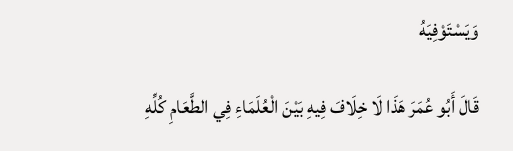وَيَسْتَوْفِيَهُ

قَالَ أَبُو عُمَرَ هَذَا لَا خِلَافَ فِيهِ بَيْنَ الْعُلَمَاءِ فِي الطَّعَامِ كُلِّهِ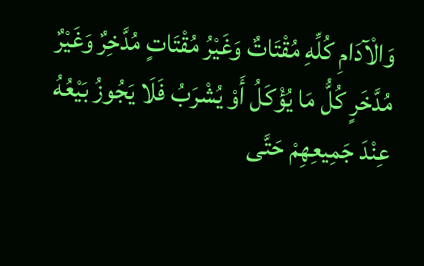وَالْآدَامِ كُلِّهِ مُقْتَاتٌ وَغَيْرُ مُقْتَاتٍ مُدَّخِرٌ وَغَيْرٌ مُدَّخَرٍ كُلُّ مَا يُؤْكَلُ أَوْ يُشْرَبُ فَلَا يَجُوزُ بَيْعُهُ عِنْدَ جَمِيعِهِمْ حَتَّى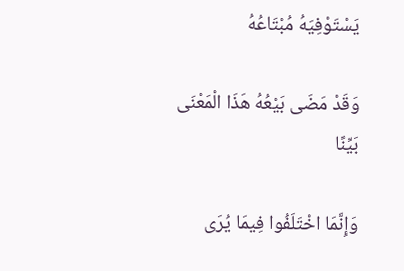يَسْتَوْفِيَهُ مُبْتَاعُهُ

وَقَدْ مَضَى بَيْعُهُ هَذَا الْمَعْنَى بَيِّنًا

وَإِنَّمَا اخْتَلَفُوا فِيمَا يُرَى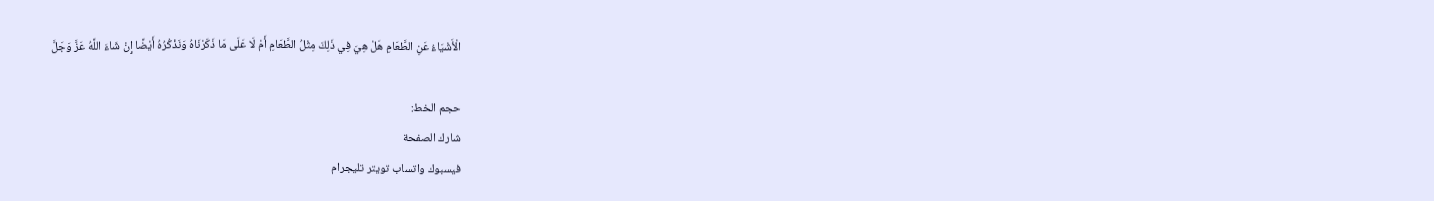الْأَشْيَاءُ عَنِ الطَّعَامِ هَلْ هِيَ فِي ذَلِكَ مِثْلُ الطَّعَامِ أَمْ لَا عَلَى مَا ذَكَرْنَاهُ وَنَذْكُرُهُ أَيْضًا إِنْ شَاءَ اللَّهُ عَزَّ وَجَلَّ

حجم الخط:
شارك الصفحة
فيسبوك واتساب تويتر تليجرام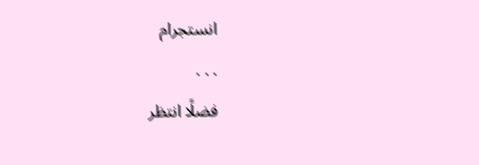انستجرام
. . .
فضلًا انتظر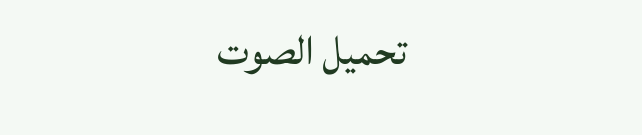تحميل الصوت